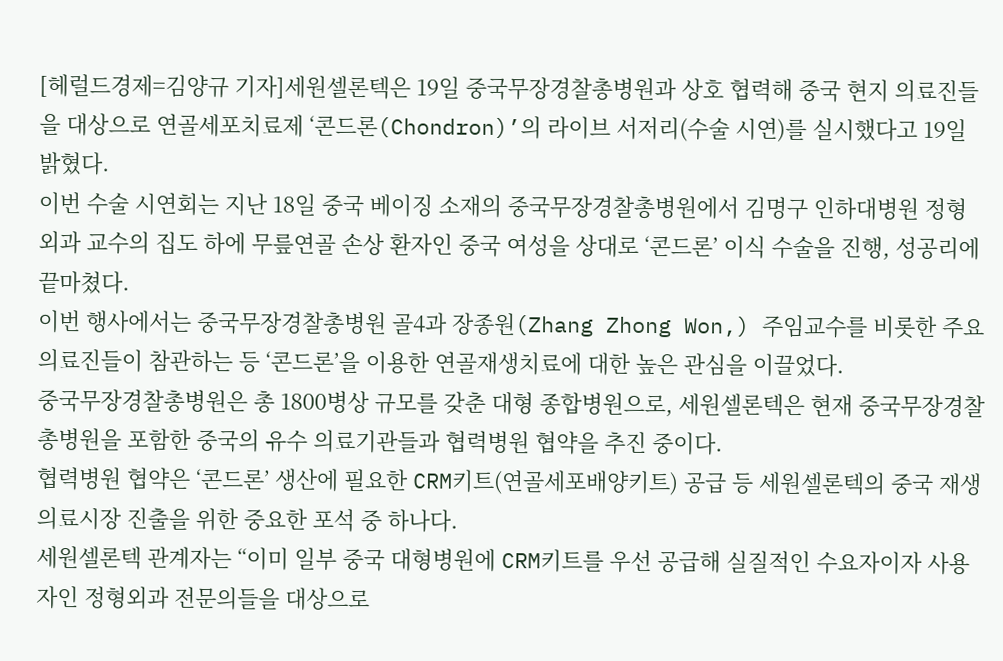[헤럴드경제=김양규 기자]세원셀론텍은 19일 중국무장경찰총병원과 상호 협력해 중국 현지 의료진들을 대상으로 연골세포치료제 ‘콘드론(Chondron)’의 라이브 서저리(수술 시연)를 실시했다고 19일 밝혔다.
이번 수술 시연회는 지난 18일 중국 베이징 소재의 중국무장경찰총병원에서 김명구 인하대병원 정형외과 교수의 집도 하에 무릎연골 손상 환자인 중국 여성을 상대로 ‘콘드론’ 이식 수술을 진행, 성공리에 끝마쳤다.
이번 행사에서는 중국무장경찰총병원 골4과 장종원(Zhang Zhong Won,) 주임교수를 비롯한 주요 의료진들이 참관하는 등 ‘콘드론’을 이용한 연골재생치료에 대한 높은 관심을 이끌었다.
중국무장경찰총병원은 총 1800병상 규모를 갖춘 대형 종합병원으로, 세원셀론텍은 현재 중국무장경찰총병원을 포함한 중국의 유수 의료기관들과 협력병원 협약을 추진 중이다.
협력병원 협약은 ‘콘드론’ 생산에 필요한 CRM키트(연골세포배양키트) 공급 등 세원셀론텍의 중국 재생의료시장 진출을 위한 중요한 포석 중 하나다.
세원셀론텍 관계자는 “이미 일부 중국 대형병원에 CRM키트를 우선 공급해 실질적인 수요자이자 사용자인 정형외과 전문의들을 대상으로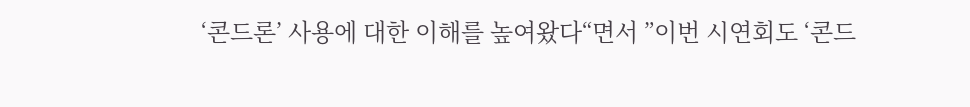‘콘드론’ 사용에 대한 이해를 높여왔다“면서 ”이번 시연회도 ‘콘드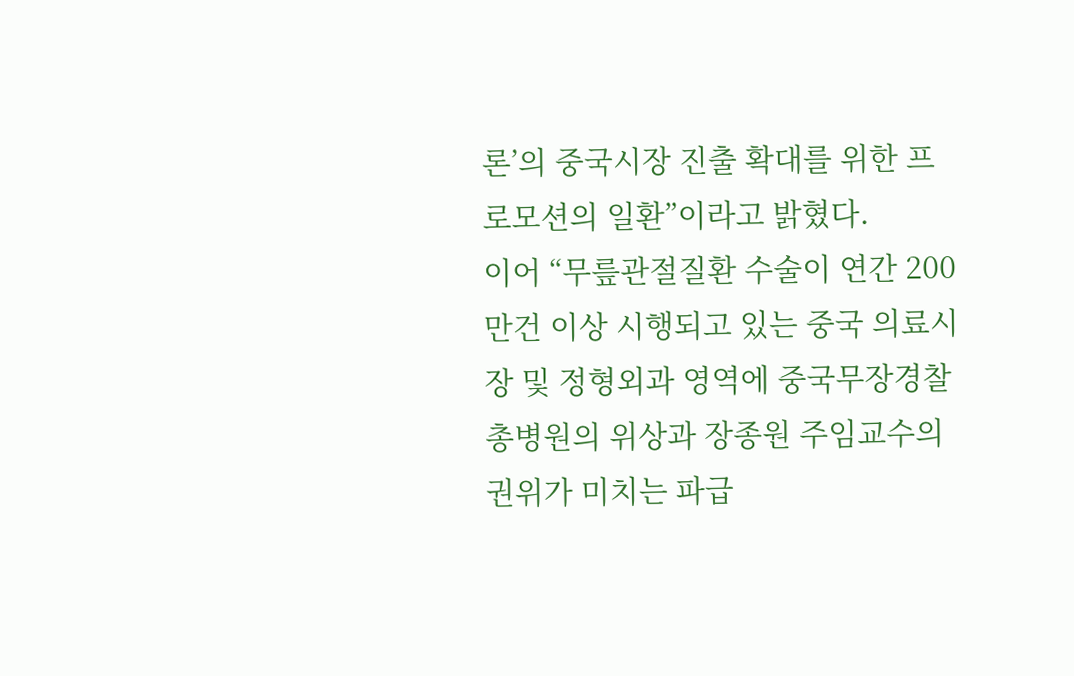론’의 중국시장 진출 확대를 위한 프로모션의 일환”이라고 밝혔다.
이어 “무릎관절질환 수술이 연간 200만건 이상 시행되고 있는 중국 의료시장 및 정형외과 영역에 중국무장경찰총병원의 위상과 장종원 주임교수의 권위가 미치는 파급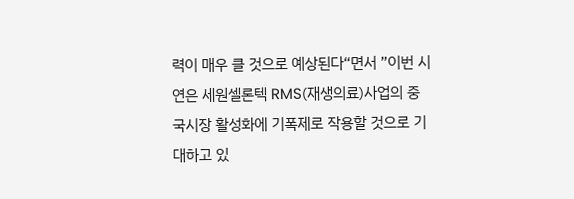력이 매우 클 것으로 예상된다“면서 ”이번 시연은 세원셀론텍 RMS(재생의료)사업의 중국시장 활성화에 기폭제로 작용할 것으로 기대하고 있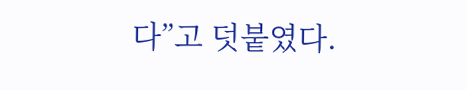다”고 덧붙였다.